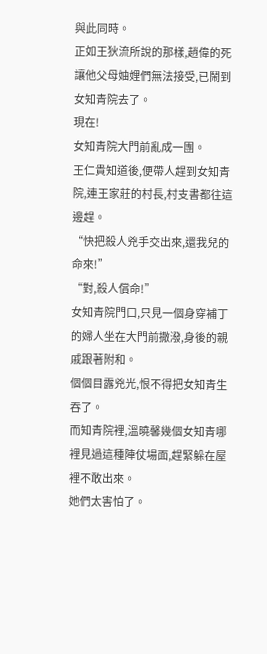與此同時。
正如王狄流所說的那樣,趙偉的死讓他父母妯娌們無法接受,已鬧到女知青院去了。
現在!
女知青院大門前亂成一團。
王仁貴知道後,便帶人趕到女知青院,連王家莊的村長,村支書都往這邊趕。
“快把殺人兇手交出來,還我兒的命來!”
“對,殺人償命!”
女知青院門口,只見一個身穿補丁的婦人坐在大門前撒潑,身後的親戚跟著附和。
個個目露兇光,恨不得把女知青生吞了。
而知青院裡,溫曉馨幾個女知青哪裡見過這種陣仗場面,趕緊躲在屋裡不敢出來。
她們太害怕了。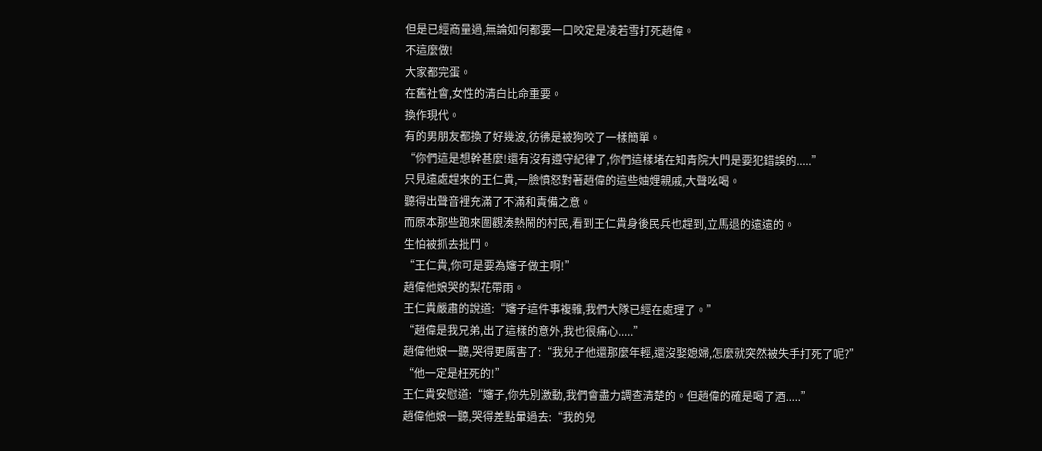但是已經商量過,無論如何都要一口咬定是凌若雪打死趙偉。
不這麼做!
大家都完蛋。
在舊社會,女性的清白比命重要。
換作現代。
有的男朋友都換了好幾波,彷彿是被狗咬了一樣簡單。
“你們這是想幹甚麼!還有沒有遵守紀律了,你們這樣堵在知青院大門是要犯錯誤的.....”
只見遠處趕來的王仁貴,一臉憤怒對著趙偉的這些妯娌親戚,大聲吆喝。
聽得出聲音裡充滿了不滿和責備之意。
而原本那些跑來圍觀湊熱鬧的村民,看到王仁貴身後民兵也趕到,立馬退的遠遠的。
生怕被抓去批鬥。
“王仁貴,你可是要為嬸子做主啊!”
趙偉他娘哭的梨花帶雨。
王仁貴嚴肅的說道:“嬸子這件事複雜,我們大隊已經在處理了。”
“趙偉是我兄弟,出了這樣的意外,我也很痛心.....”
趙偉他娘一聽,哭得更厲害了:“我兒子他還那麼年輕,還沒娶媳婦,怎麼就突然被失手打死了呢?”
“他一定是枉死的!”
王仁貴安慰道:“嬸子,你先別激動,我們會盡力調查清楚的。但趙偉的確是喝了酒.....”
趙偉他娘一聽,哭得差點暈過去:“我的兒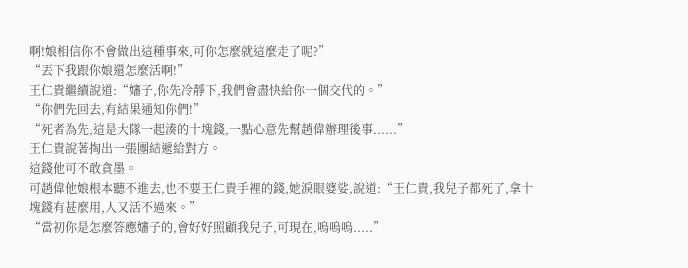啊!娘相信你不會做出這種事來,可你怎麼就這麼走了呢?”
“丟下我跟你娘還怎麼活啊!”
王仁貴繼續說道:“嬸子,你先冷靜下,我們會盡快給你一個交代的。”
“你們先回去,有結果通知你們!”
“死者為先,這是大隊一起湊的十塊錢,一點心意先幫趙偉辦理後事......”
王仁貴說著掏出一張團結遞給對方。
這錢他可不敢貪墨。
可趙偉他娘根本聽不進去,也不要王仁貴手裡的錢,她淚眼婆娑,說道:“王仁貴,我兒子都死了,拿十塊錢有甚麼用,人又活不過來。”
“當初你是怎麼答應嬸子的,會好好照顧我兒子,可現在,嗚嗚嗚.....”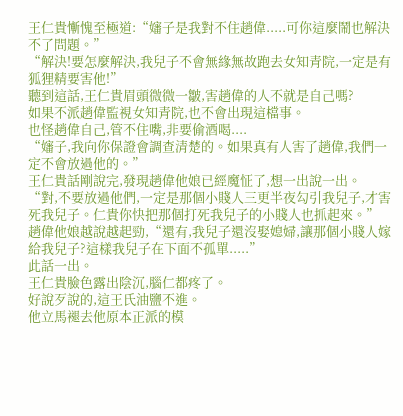王仁貴慚愧至極道:“嬸子是我對不住趙偉.....可你這麼鬧也解決不了問題。”
“解決!要怎麼解決,我兒子不會無緣無故跑去女知青院,一定是有狐狸精要害他!”
聽到這話,王仁貴眉頭微微一皺,害趙偉的人不就是自己嗎?
如果不派趙偉監視女知青院,也不會出現這檔事。
也怪趙偉自己,管不住嘴,非要偷酒喝....
“嬸子,我向你保證會調查清楚的。如果真有人害了趙偉,我們一定不會放過他的。”
王仁貴話剛說完,發現趙偉他娘已經魔怔了,想一出說一出。
“對,不要放過他們,一定是那個小賤人三更半夜勾引我兒子,才害死我兒子。仁貴你快把那個打死我兒子的小賤人也抓起來。”
趙偉他娘越說越起勁,“還有,我兒子還沒娶媳婦,讓那個小賤人嫁給我兒子?這樣我兒子在下面不孤單.....”
此話一出。
王仁貴臉色露出陰沉,腦仁都疼了。
好說歹說的,這王氏油鹽不進。
他立馬褪去他原本正派的模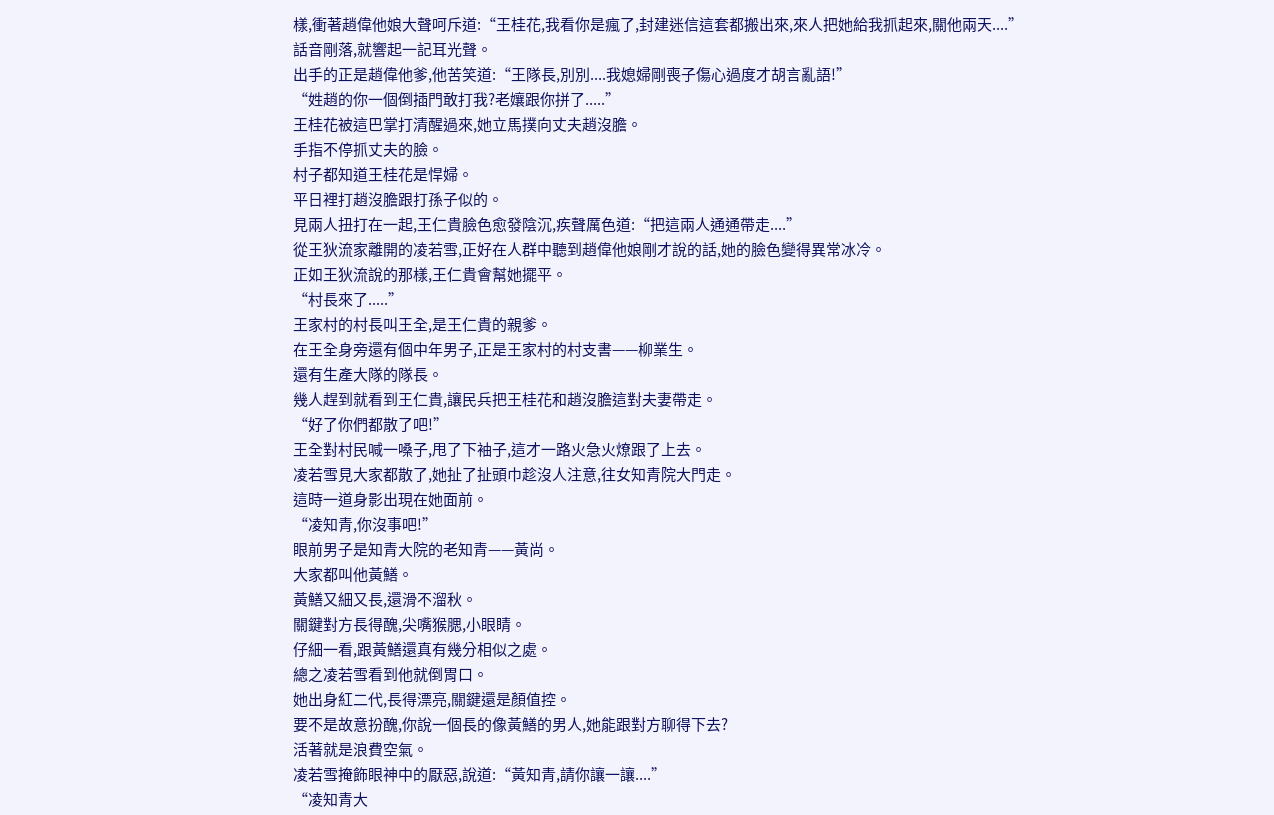樣,衝著趙偉他娘大聲呵斥道:“王桂花,我看你是瘋了,封建迷信這套都搬出來,來人把她給我抓起來,關他兩天....”
話音剛落,就響起一記耳光聲。
出手的正是趙偉他爹,他苦笑道:“王隊長,別別....我媳婦剛喪子傷心過度才胡言亂語!”
“姓趙的你一個倒插門敢打我?老孃跟你拼了.....”
王桂花被這巴掌打清醒過來,她立馬撲向丈夫趙沒膽。
手指不停抓丈夫的臉。
村子都知道王桂花是悍婦。
平日裡打趙沒膽跟打孫子似的。
見兩人扭打在一起,王仁貴臉色愈發陰沉,疾聲厲色道:“把這兩人通通帶走....”
從王狄流家離開的凌若雪,正好在人群中聽到趙偉他娘剛才說的話,她的臉色變得異常冰冷。
正如王狄流說的那樣,王仁貴會幫她擺平。
“村長來了.....”
王家村的村長叫王全,是王仁貴的親爹。
在王全身旁還有個中年男子,正是王家村的村支書——柳業生。
還有生產大隊的隊長。
幾人趕到就看到王仁貴,讓民兵把王桂花和趙沒膽這對夫妻帶走。
“好了你們都散了吧!”
王全對村民喊一嗓子,甩了下袖子,這才一路火急火燎跟了上去。
凌若雪見大家都散了,她扯了扯頭巾趁沒人注意,往女知青院大門走。
這時一道身影出現在她面前。
“凌知青,你沒事吧!”
眼前男子是知青大院的老知青——黃尚。
大家都叫他黃鱔。
黃鱔又細又長,還滑不溜秋。
關鍵對方長得醜,尖嘴猴腮,小眼睛。
仔細一看,跟黃鱔還真有幾分相似之處。
總之凌若雪看到他就倒胃口。
她出身紅二代,長得漂亮,關鍵還是顏值控。
要不是故意扮醜,你說一個長的像黃鱔的男人,她能跟對方聊得下去?
活著就是浪費空氣。
凌若雪掩飾眼神中的厭惡,說道:“黃知青,請你讓一讓....”
“凌知青大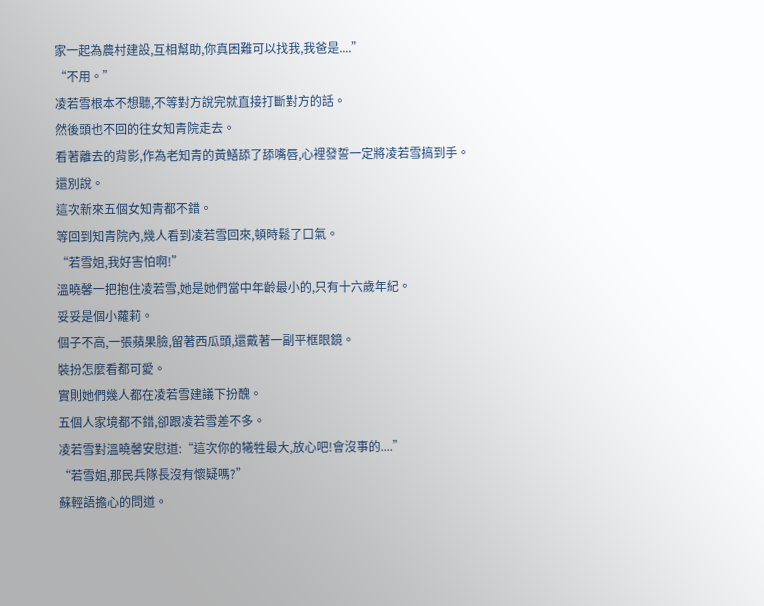家一起為農村建設,互相幫助,你真困難可以找我,我爸是....”
“不用。”
凌若雪根本不想聽,不等對方說完就直接打斷對方的話。
然後頭也不回的往女知青院走去。
看著離去的背影,作為老知青的黃鱔舔了舔嘴唇,心裡發誓一定將凌若雪搞到手。
還別說。
這次新來五個女知青都不錯。
等回到知青院內,幾人看到凌若雪回來,頓時鬆了口氣。
“若雪姐,我好害怕啊!”
溫曉馨一把抱住凌若雪,她是她們當中年齡最小的,只有十六歲年紀。
妥妥是個小蘿莉。
個子不高,一張蘋果臉,留著西瓜頭,還戴著一副平框眼鏡。
裝扮怎麼看都可愛。
實則她們幾人都在凌若雪建議下扮醜。
五個人家境都不錯,卻跟凌若雪差不多。
凌若雪對溫曉馨安慰道:“這次你的犧牲最大,放心吧!會沒事的....”
“若雪姐,那民兵隊長沒有懷疑嗎?”
蘇輕語擔心的問道。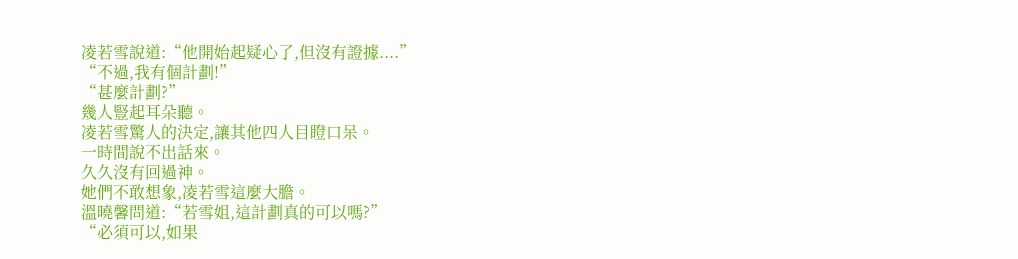凌若雪說道:“他開始起疑心了,但沒有證據....”
“不過,我有個計劃!”
“甚麼計劃?”
幾人豎起耳朵聽。
凌若雪驚人的決定,讓其他四人目瞪口呆。
一時間說不出話來。
久久沒有回過神。
她們不敢想象,凌若雪這麼大膽。
溫曉馨問道:“若雪姐,這計劃真的可以嗎?”
“必須可以,如果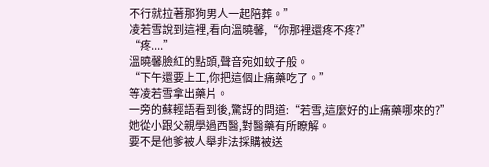不行就拉著那狗男人一起陪葬。”
凌若雪說到這裡,看向溫曉馨,“你那裡還疼不疼?”
“疼....”
溫曉馨臉紅的點頭,聲音宛如蚊子般。
“下午還要上工,你把這個止痛藥吃了。”
等凌若雪拿出藥片。
一旁的蘇輕語看到後,驚訝的問道:“若雪,這麼好的止痛藥哪來的?”
她從小跟父親學過西醫,對醫藥有所瞭解。
要不是他爹被人舉非法採購被送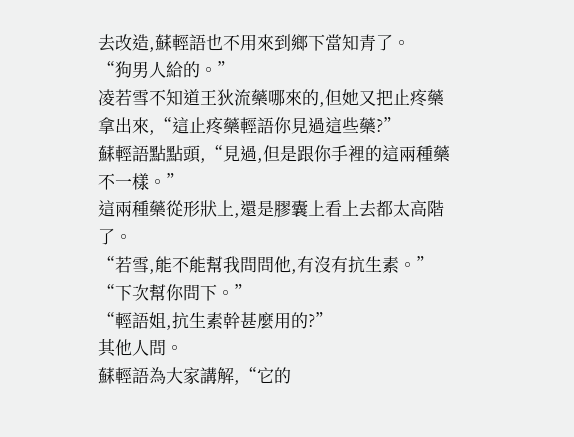去改造,蘇輕語也不用來到鄉下當知青了。
“狗男人給的。”
凌若雪不知道王狄流藥哪來的,但她又把止疼藥拿出來,“這止疼藥輕語你見過這些藥?”
蘇輕語點點頭,“見過,但是跟你手裡的這兩種藥不一樣。”
這兩種藥從形狀上,還是膠囊上看上去都太高階了。
“若雪,能不能幫我問問他,有沒有抗生素。”
“下次幫你問下。”
“輕語姐,抗生素幹甚麼用的?”
其他人問。
蘇輕語為大家講解,“它的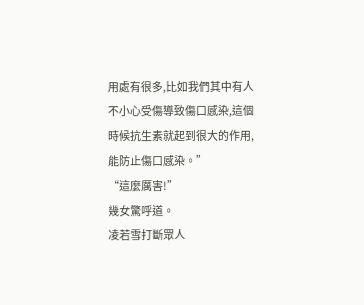用處有很多,比如我們其中有人不小心受傷導致傷口感染,這個時候抗生素就起到很大的作用,能防止傷口感染。”
“這麼厲害!”
幾女驚呼道。
凌若雪打斷眾人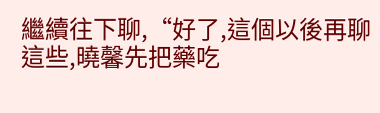繼續往下聊,“好了,這個以後再聊這些,曉馨先把藥吃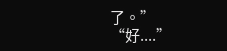了。”
“好....”